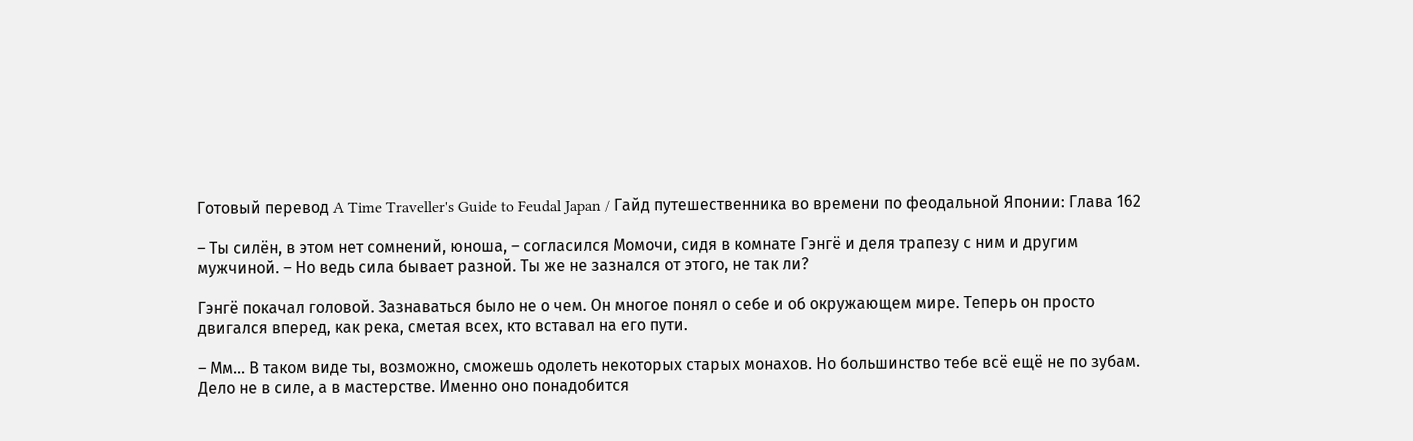Готовый перевод A Time Traveller's Guide to Feudal Japan / Гайд путешественника во времени по феодальной Японии: Глава 162

– Ты силён, в этом нет сомнений, юноша, – согласился Момочи, сидя в комнате Гэнгё и деля трапезу с ним и другим мужчиной. – Но ведь сила бывает разной. Ты же не зазнался от этого, не так ли?

Гэнгё покачал головой. Зазнаваться было не о чем. Он многое понял о себе и об окружающем мире. Теперь он просто двигался вперед, как река, сметая всех, кто вставал на его пути.

– Мм… В таком виде ты, возможно, сможешь одолеть некоторых старых монахов. Но большинство тебе всё ещё не по зубам. Дело не в силе, а в мастерстве. Именно оно понадобится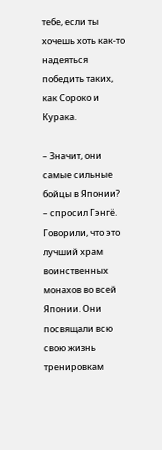тебе, если ты хочешь хоть как-то надеяться победить таких, как Сороко и Курака.

– Значит, они самые сильные бойцы в Японии? – спросил Гэнгё. Говорили, что это лучший храм воинственных монахов во всей Японии. Они посвящали всю свою жизнь тренировкам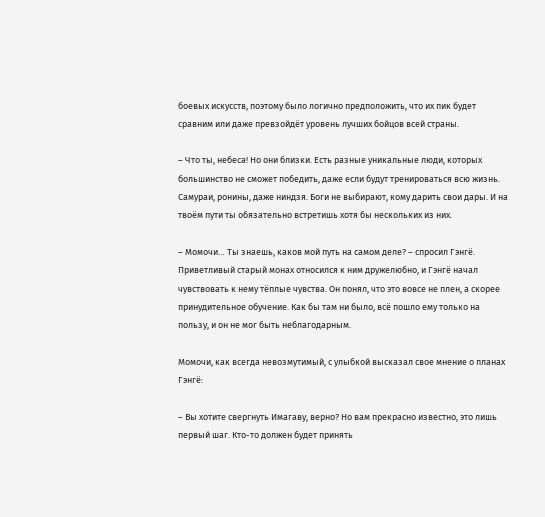боевых искусств, поэтому было логично предположить, что их пик будет сравним или даже превзойдёт уровень лучших бойцов всей страны.

– Что ты, небеса! Но они близки. Есть разные уникальные люди, которых большинство не сможет победить, даже если будут тренироваться всю жизнь. Самураи, ронины, даже ниндзя. Боги не выбирают, кому дарить свои дары. И на твоём пути ты обязательно встретишь хотя бы нескольких из них.

– Момочи… Ты знаешь, каков мой путь на самом деле? – спросил Гэнгё. Приветливый старый монах относился к ним дружелюбно, и Гэнгё начал чувствовать к нему тёплые чувства. Он понял, что это вовсе не плен, а скорее принудительное обучение. Как бы там ни было, всё пошло ему только на пользу, и он не мог быть неблагодарным.

Момочи, как всегда невозмутимый, с улыбкой высказал свое мнение о планах Гэнгё:

– Вы хотите свергнуть Имагаву, верно? Но вам прекрасно известно, это лишь первый шаг. Кто-то должен будет принять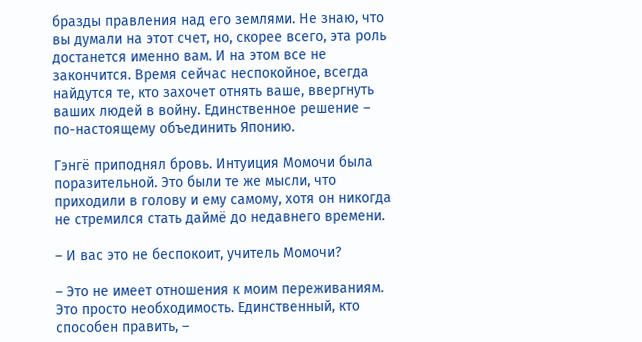бразды правления над его землями. Не знаю, что вы думали на этот счет, но, скорее всего, эта роль достанется именно вам. И на этом все не закончится. Время сейчас неспокойное, всегда найдутся те, кто захочет отнять ваше, ввергнуть ваших людей в войну. Единственное решение – по-настоящему объединить Японию.

Гэнгё приподнял бровь. Интуиция Момочи была поразительной. Это были те же мысли, что приходили в голову и ему самому, хотя он никогда не стремился стать даймё до недавнего времени.

– И вас это не беспокоит, учитель Момочи?

– Это не имеет отношения к моим переживаниям. Это просто необходимость. Единственный, кто способен править, –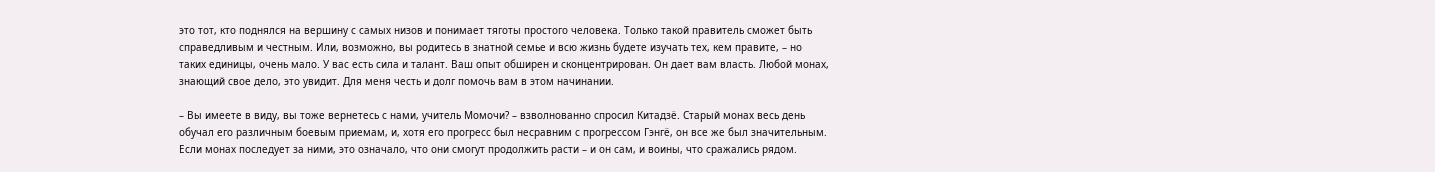это тот, кто поднялся на вершину с самых низов и понимает тяготы простого человека. Только такой правитель сможет быть справедливым и честным. Или, возможно, вы родитесь в знатной семье и всю жизнь будете изучать тех, кем правите, – но таких единицы, очень мало. У вас есть сила и талант. Ваш опыт обширен и сконцентрирован. Он дает вам власть. Любой монах, знающий свое дело, это увидит. Для меня честь и долг помочь вам в этом начинании.

– Вы имеете в виду, вы тоже вернетесь с нами, учитель Момочи? – взволнованно спросил Китадзё. Старый монах весь день обучал его различным боевым приемам, и, хотя его прогресс был несравним с прогрессом Гэнгё, он все же был значительным. Если монах последует за ними, это означало, что они смогут продолжить расти – и он сам, и воины, что сражались рядом.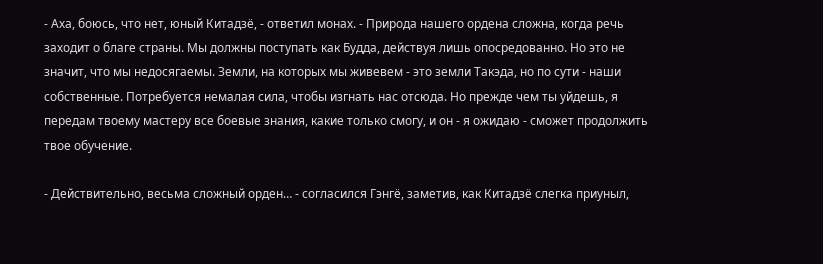- Аха, боюсь, что нет, юный Китадзё, - ответил монах. - Природа нашего ордена сложна, когда речь заходит о благе страны. Мы должны поступать как Будда, действуя лишь опосредованно. Но это не значит, что мы недосягаемы. Земли, на которых мы живевем - это земли Такэда, но по сути - наши собственные. Потребуется немалая сила, чтобы изгнать нас отсюда. Но прежде чем ты уйдешь, я передам твоему мастеру все боевые знания, какие только смогу, и он - я ожидаю - сможет продолжить твое обучение.

- Действительно, весьма сложный орден… - согласился Гэнгё, заметив, как Китадзё слегка приуныл,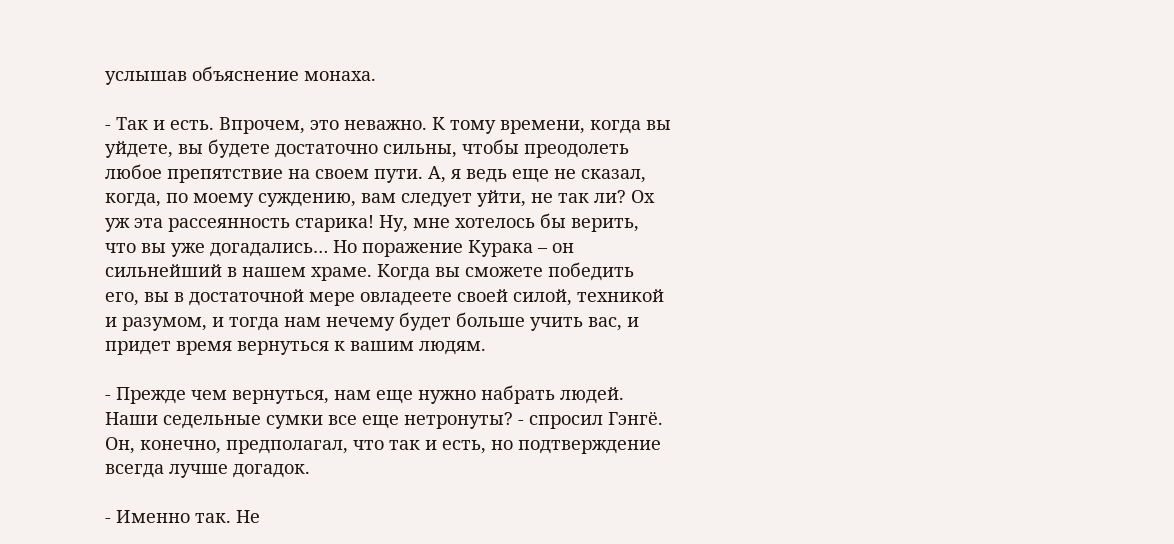услышав объяснение монаха.

- Так и есть. Впрочем, это неважно. К тому времени, когда вы уйдете, вы будете достаточно сильны, чтобы преодолеть любое препятствие на своем пути. А, я ведь еще не сказал, когда, по моему суждению, вам следует уйти, не так ли? Ох уж эта рассеянность старика! Ну, мне хотелось бы верить, что вы уже догадались… Но поражение Курака – он сильнейший в нашем храме. Когда вы сможете победить его, вы в достаточной мере овладеете своей силой, техникой и разумом, и тогда нам нечему будет больше учить вас, и придет время вернуться к вашим людям.

- Прежде чем вернуться, нам еще нужно набрать людей. Наши седельные сумки все еще нетронуты? - спросил Гэнгё. Он, конечно, предполагал, что так и есть, но подтверждение всегда лучше догадок.

- Именно так. Не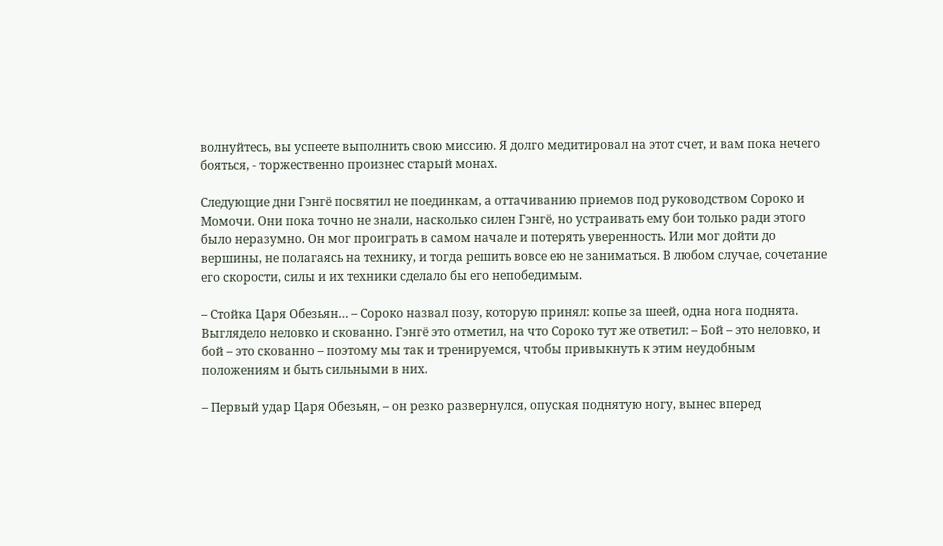волнуйтесь, вы успеете выполнить свою миссию. Я долго медитировал на этот счет, и вам пока нечего бояться, - торжественно произнес старый монах.

Следующие дни Гэнгё посвятил не поединкам, а оттачиванию приемов под руководством Сороко и Момочи. Они пока точно не знали, насколько силен Гэнгё, но устраивать ему бои только ради этого было неразумно. Он мог проиграть в самом начале и потерять уверенность. Или мог дойти до вершины, не полагаясь на технику, и тогда решить вовсе ею не заниматься. В любом случае, сочетание его скорости, силы и их техники сделало бы его непобедимым.

– Стойка Царя Обезьян… – Сороко назвал позу, которую принял: копье за шеей, одна нога поднята. Выглядело неловко и скованно. Гэнгё это отметил, на что Сороко тут же ответил: – Бой – это неловко, и бой – это скованно – поэтому мы так и тренируемся, чтобы привыкнуть к этим неудобным положениям и быть сильными в них.

– Первый удар Царя Обезьян, – он резко развернулся, опуская поднятую ногу, вынес вперед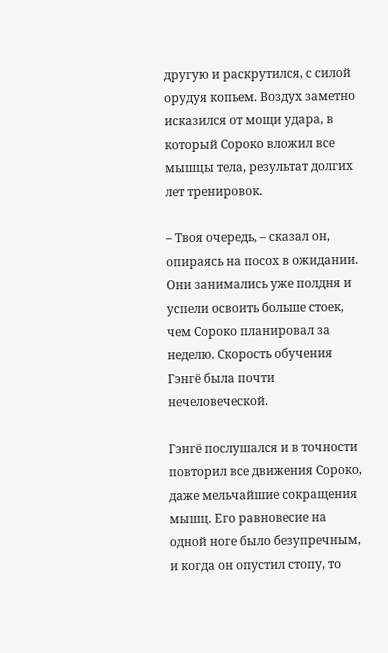другую и раскрутился, с силой орудуя копьем. Воздух заметно исказился от мощи удара, в который Сороко вложил все мышцы тела, результат долгих лет тренировок.

– Твоя очередь, – сказал он, опираясь на посох в ожидании. Они занимались уже полдня и успели освоить больше стоек, чем Сороко планировал за неделю. Скорость обучения Гэнгё была почти нечеловеческой.

Гэнгё послушался и в точности повторил все движения Сороко, даже мельчайшие сокращения мышц. Его равновесие на одной ноге было безупречным, и когда он опустил стопу, то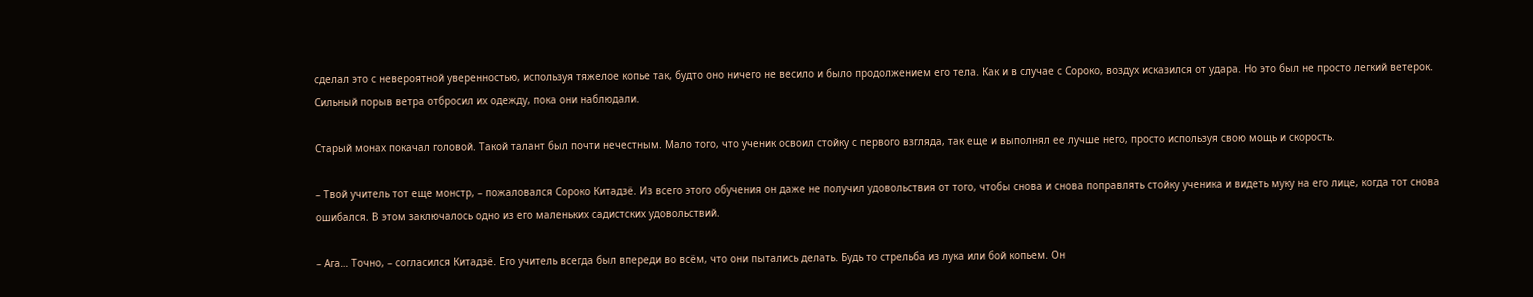сделал это с невероятной уверенностью, используя тяжелое копье так, будто оно ничего не весило и было продолжением его тела. Как и в случае с Сороко, воздух исказился от удара. Но это был не просто легкий ветерок. Сильный порыв ветра отбросил их одежду, пока они наблюдали.

Старый монах покачал головой. Такой талант был почти нечестным. Мало того, что ученик освоил стойку с первого взгляда, так еще и выполнял ее лучше него, просто используя свою мощь и скорость.

– Твой учитель тот еще монстр, – пожаловался Сороко Китадзё. Из всего этого обучения он даже не получил удовольствия от того, чтобы снова и снова поправлять стойку ученика и видеть муку на его лице, когда тот снова ошибался. В этом заключалось одно из его маленьких садистских удовольствий.

– Ага… Точно, – согласился Китадзё. Его учитель всегда был впереди во всём, что они пытались делать. Будь то стрельба из лука или бой копьем. Он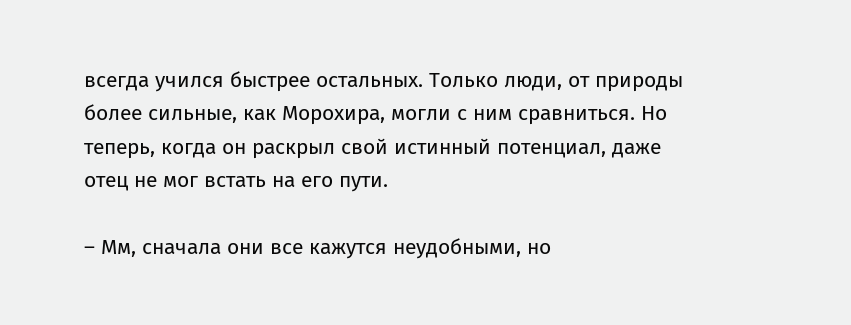всегда учился быстрее остальных. Только люди, от природы более сильные, как Морохира, могли с ним сравниться. Но теперь, когда он раскрыл свой истинный потенциал, даже отец не мог встать на его пути.

– Мм, сначала они все кажутся неудобными, но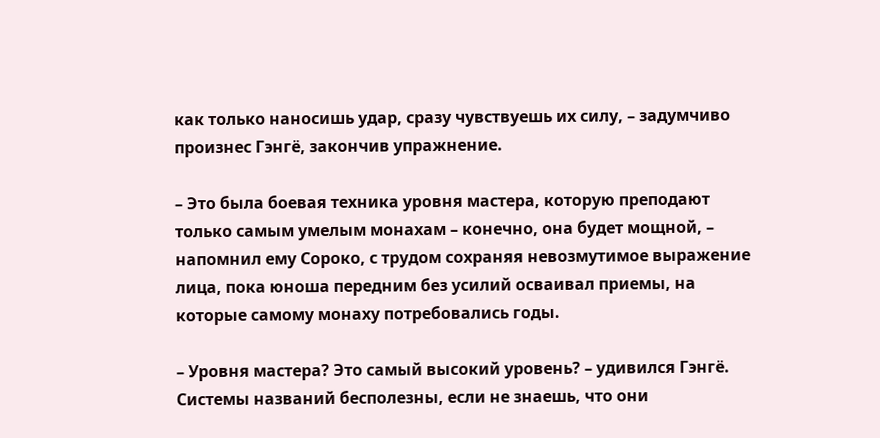как только наносишь удар, сразу чувствуешь их силу, – задумчиво произнес Гэнгё, закончив упражнение.

– Это была боевая техника уровня мастера, которую преподают только самым умелым монахам – конечно, она будет мощной, – напомнил ему Сороко, с трудом сохраняя невозмутимое выражение лица, пока юноша передним без усилий осваивал приемы, на которые самому монаху потребовались годы.

– Уровня мастера? Это самый высокий уровень? – удивился Гэнгё. Системы названий бесполезны, если не знаешь, что они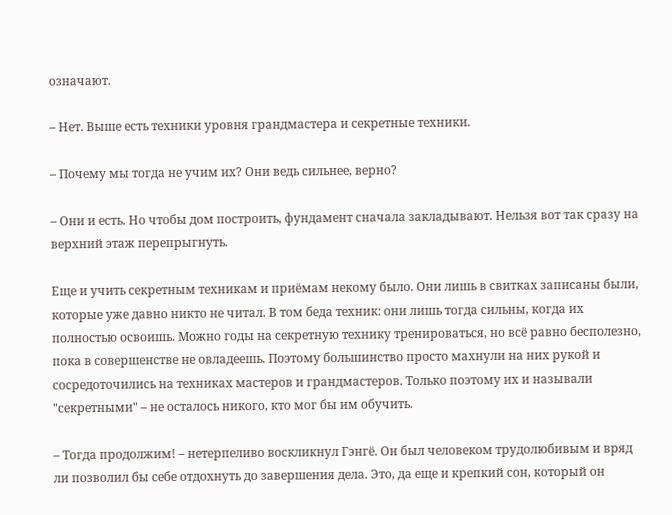означают.

– Нет. Выше есть техники уровня грандмастера и секретные техники.

– Почему мы тогда не учим их? Они ведь сильнее, верно?

– Они и есть. Но чтобы дом построить, фундамент сначала закладывают. Нельзя вот так сразу на верхний этаж перепрыгнуть.

Еще и учить секретным техникам и приёмам некому было. Они лишь в свитках записаны были, которые уже давно никто не читал. В том беда техник: они лишь тогда сильны, когда их полностью освоишь. Можно годы на секретную технику тренироваться, но всё равно бесполезно, пока в совершенстве не овладеешь. Поэтому большинство просто махнули на них рукой и сосредоточились на техниках мастеров и грандмастеров. Только поэтому их и называли "секретными" – не осталось никого, кто мог бы им обучить.

– Тогда продолжим! – нетерпеливо воскликнул Гэнгё. Он был человеком трудолюбивым и вряд ли позволил бы себе отдохнуть до завершения дела. Это, да еще и крепкий сон, который он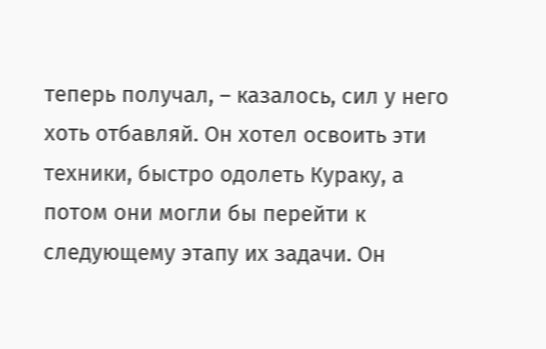теперь получал, – казалось, сил у него хоть отбавляй. Он хотел освоить эти техники, быстро одолеть Кураку, а потом они могли бы перейти к следующему этапу их задачи. Он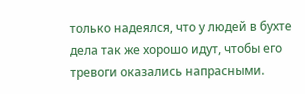только надеялся, что у людей в бухте дела так же хорошо идут, чтобы его тревоги оказались напрасными.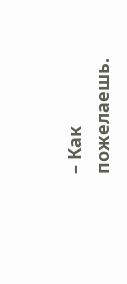– Как пожелаешь.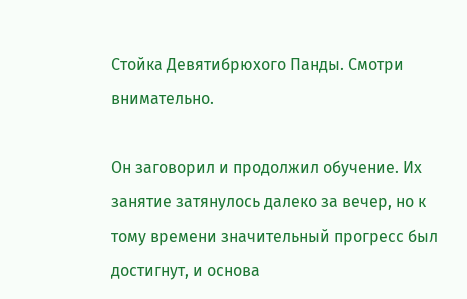Стойка Девятибрюхого Панды. Смотри внимательно.

Он заговорил и продолжил обучение. Их занятие затянулось далеко за вечер, но к тому времени значительный прогресс был достигнут, и основа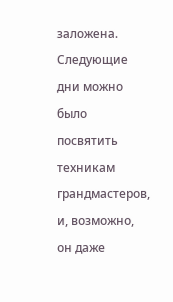заложена. Следующие дни можно было посвятить техникам грандмастеров, и, возможно, он даже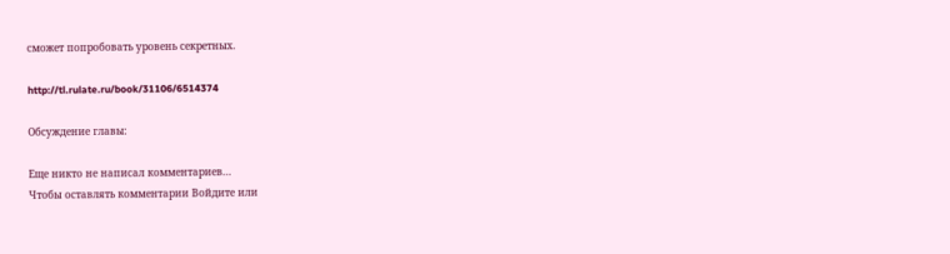сможет попробовать уровень секретных.

http://tl.rulate.ru/book/31106/6514374

Обсуждение главы:

Еще никто не написал комментариев...
Чтобы оставлять комментарии Войдите или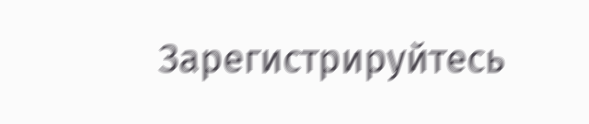Зарегистрируйтесь